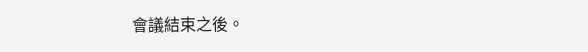會議結束之後。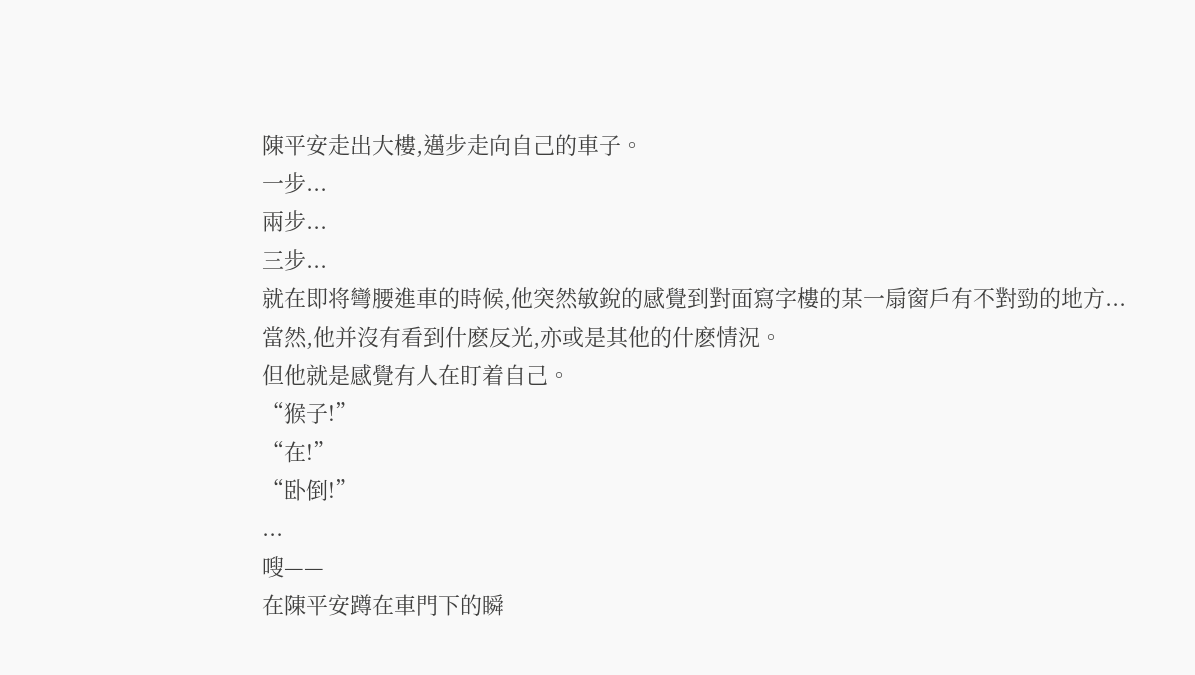陳平安走出大樓,邁步走向自己的車子。
一步...
兩步...
三步...
就在即将彎腰進車的時候,他突然敏銳的感覺到對面寫字樓的某一扇窗戶有不對勁的地方...
當然,他并沒有看到什麽反光,亦或是其他的什麽情況。
但他就是感覺有人在盯着自己。
“猴子!”
“在!”
“卧倒!”
...
嗖——
在陳平安蹲在車門下的瞬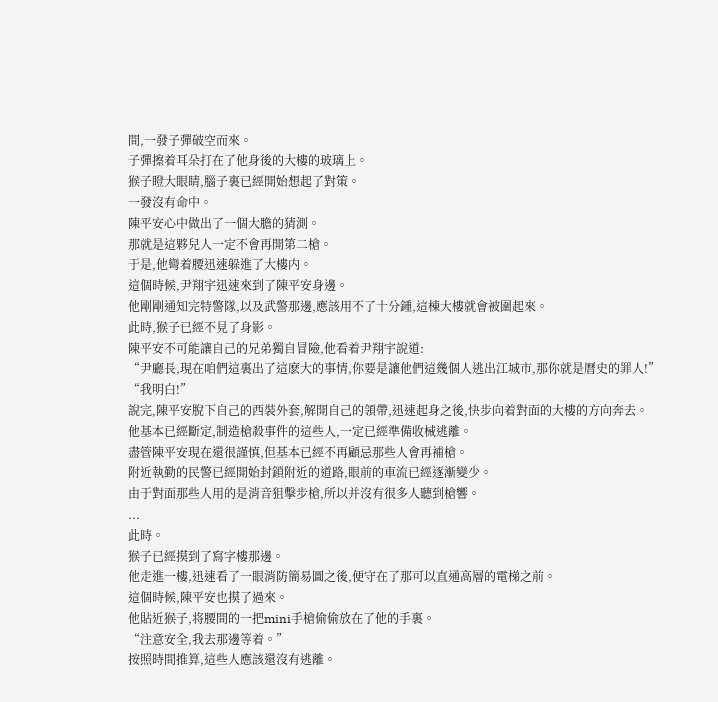間,一發子彈破空而來。
子彈擦着耳朵打在了他身後的大樓的玻璃上。
猴子瞪大眼睛,腦子裏已經開始想起了對策。
一發沒有命中。
陳平安心中做出了一個大膽的猜測。
那就是這夥兒人一定不會再開第二槍。
于是,他彎着腰迅速躲進了大樓内。
這個時候,尹翔宇迅速來到了陳平安身邊。
他剛剛通知完特警隊,以及武警那邊,應該用不了十分鍾,這棟大樓就會被圍起來。
此時,猴子已經不見了身影。
陳平安不可能讓自己的兄弟獨自冒險,他看着尹翔宇說道:
“尹廳長,現在咱們這裏出了這麽大的事情,你要是讓他們這幾個人逃出江城市,那你就是曆史的罪人!”
“我明白!”
說完,陳平安脫下自己的西裝外套,解開自己的領帶,迅速起身之後,快步向着對面的大樓的方向奔去。
他基本已經斷定,制造槍殺事件的這些人,一定已經準備收械逃離。
盡管陳平安現在還很謹慎,但基本已經不再顧忌那些人會再補槍。
附近執勤的民警已經開始封鎖附近的道路,眼前的車流已經逐漸變少。
由于對面那些人用的是消音狙擊步槍,所以并沒有很多人聽到槍響。
...
此時。
猴子已經摸到了寫字樓那邊。
他走進一樓,迅速看了一眼消防簡易圖之後,便守在了那可以直通高層的電梯之前。
這個時候,陳平安也摸了過來。
他貼近猴子,将腰間的一把mini手槍偷偷放在了他的手裏。
“注意安全,我去那邊等着。”
按照時間推算,這些人應該還沒有逃離。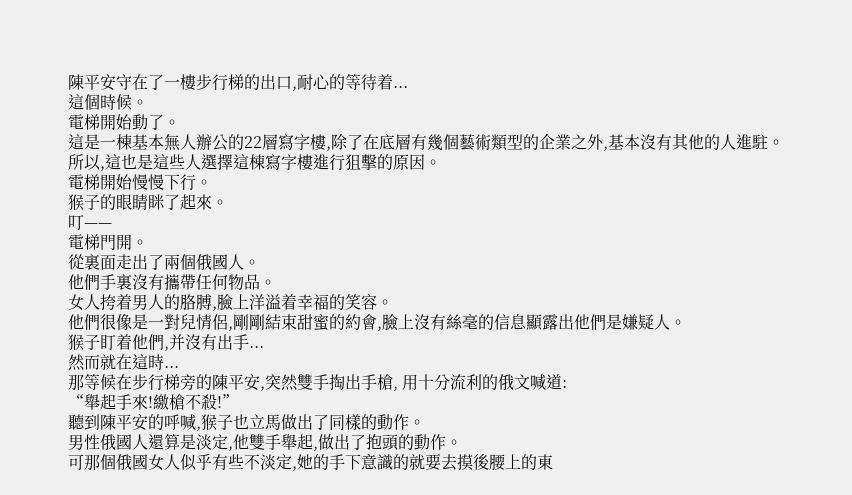陳平安守在了一樓步行梯的出口,耐心的等待着...
這個時候。
電梯開始動了。
這是一棟基本無人辦公的22層寫字樓,除了在底層有幾個藝術類型的企業之外,基本沒有其他的人進駐。
所以,這也是這些人選擇這棟寫字樓進行狙擊的原因。
電梯開始慢慢下行。
猴子的眼睛眯了起來。
叮——
電梯門開。
從裏面走出了兩個俄國人。
他們手裏沒有攜帶任何物品。
女人挎着男人的胳膊,臉上洋溢着幸福的笑容。
他們很像是一對兒情侶,剛剛結束甜蜜的約會,臉上沒有絲毫的信息顯露出他們是嫌疑人。
猴子盯着他們,并沒有出手...
然而就在這時...
那等候在步行梯旁的陳平安,突然雙手掏出手槍, 用十分流利的俄文喊道:
“舉起手來!繳槍不殺!”
聽到陳平安的呼喊,猴子也立馬做出了同樣的動作。
男性俄國人還算是淡定,他雙手舉起,做出了抱頭的動作。
可那個俄國女人似乎有些不淡定,她的手下意識的就要去摸後腰上的東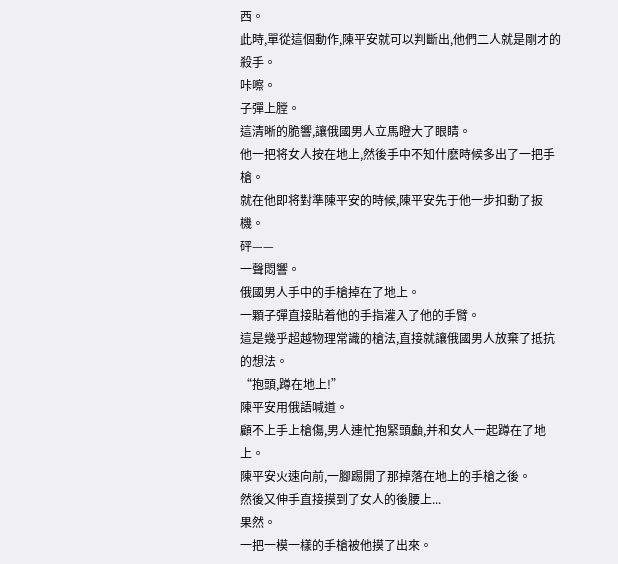西。
此時,單從這個動作,陳平安就可以判斷出,他們二人就是剛才的殺手。
咔嚓。
子彈上膛。
這清晰的脆響,讓俄國男人立馬瞪大了眼睛。
他一把将女人按在地上,然後手中不知什麽時候多出了一把手槍。
就在他即将對準陳平安的時候,陳平安先于他一步扣動了扳機。
砰——
一聲悶響。
俄國男人手中的手槍掉在了地上。
一顆子彈直接貼着他的手指灌入了他的手臂。
這是幾乎超越物理常識的槍法,直接就讓俄國男人放棄了抵抗的想法。
“抱頭,蹲在地上!”
陳平安用俄語喊道。
顧不上手上槍傷,男人連忙抱緊頭顱,并和女人一起蹲在了地上。
陳平安火速向前,一腳踢開了那掉落在地上的手槍之後。
然後又伸手直接摸到了女人的後腰上...
果然。
一把一模一樣的手槍被他摸了出來。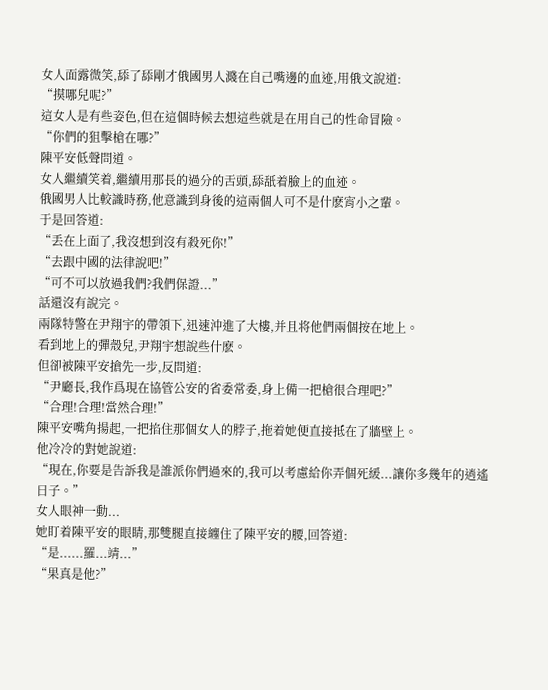女人面露微笑,舔了舔剛才俄國男人濺在自己嘴邊的血迹,用俄文說道:
“摸哪兒呢?”
這女人是有些姿色,但在這個時候去想這些就是在用自己的性命冒險。
“你們的狙擊槍在哪?”
陳平安低聲問道。
女人繼續笑着,繼續用那長的過分的舌頭,舔舐着臉上的血迹。
俄國男人比較識時務,他意識到身後的這兩個人可不是什麽宵小之輩。
于是回答道:
“丢在上面了,我沒想到沒有殺死你!”
“去跟中國的法律說吧!”
“可不可以放過我們?我們保證...”
話還沒有說完。
兩隊特警在尹翔宇的帶領下,迅速沖進了大樓,并且将他們兩個按在地上。
看到地上的彈殼兒,尹翔宇想說些什麽。
但卻被陳平安搶先一步,反問道:
“尹廳長,我作爲現在協管公安的省委常委,身上備一把槍很合理吧?”
“合理!合理!當然合理!”
陳平安嘴角揚起,一把掐住那個女人的脖子,拖着她便直接抵在了牆壁上。
他冷冷的對她說道:
“現在,你要是告訴我是誰派你們過來的,我可以考慮給你弄個死緩...讓你多幾年的逍遙日子。”
女人眼神一動...
她盯着陳平安的眼睛,那雙腿直接纏住了陳平安的腰,回答道:
“是......羅...靖...”
“果真是他?”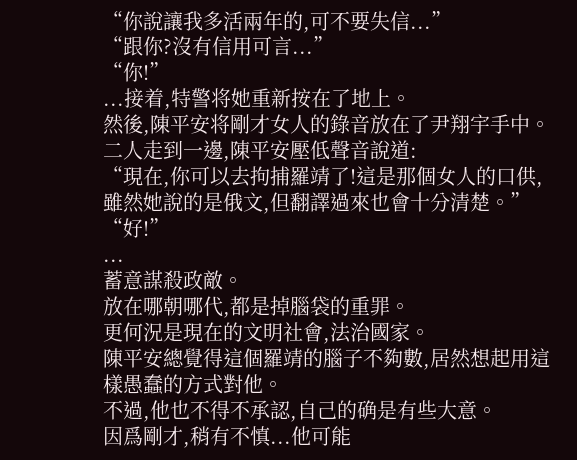“你說讓我多活兩年的,可不要失信...”
“跟你?沒有信用可言...”
“你!”
...接着,特警将她重新按在了地上。
然後,陳平安将剛才女人的錄音放在了尹翔宇手中。
二人走到一邊,陳平安壓低聲音說道:
“現在,你可以去拘捕羅靖了!這是那個女人的口供,雖然她說的是俄文,但翻譯過來也會十分清楚。”
“好!”
...
蓄意謀殺政敵。
放在哪朝哪代,都是掉腦袋的重罪。
更何況是現在的文明社會,法治國家。
陳平安總覺得這個羅靖的腦子不夠數,居然想起用這樣愚蠢的方式對他。
不過,他也不得不承認,自己的确是有些大意。
因爲剛才,稍有不慎...他可能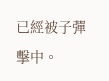已經被子彈擊中。